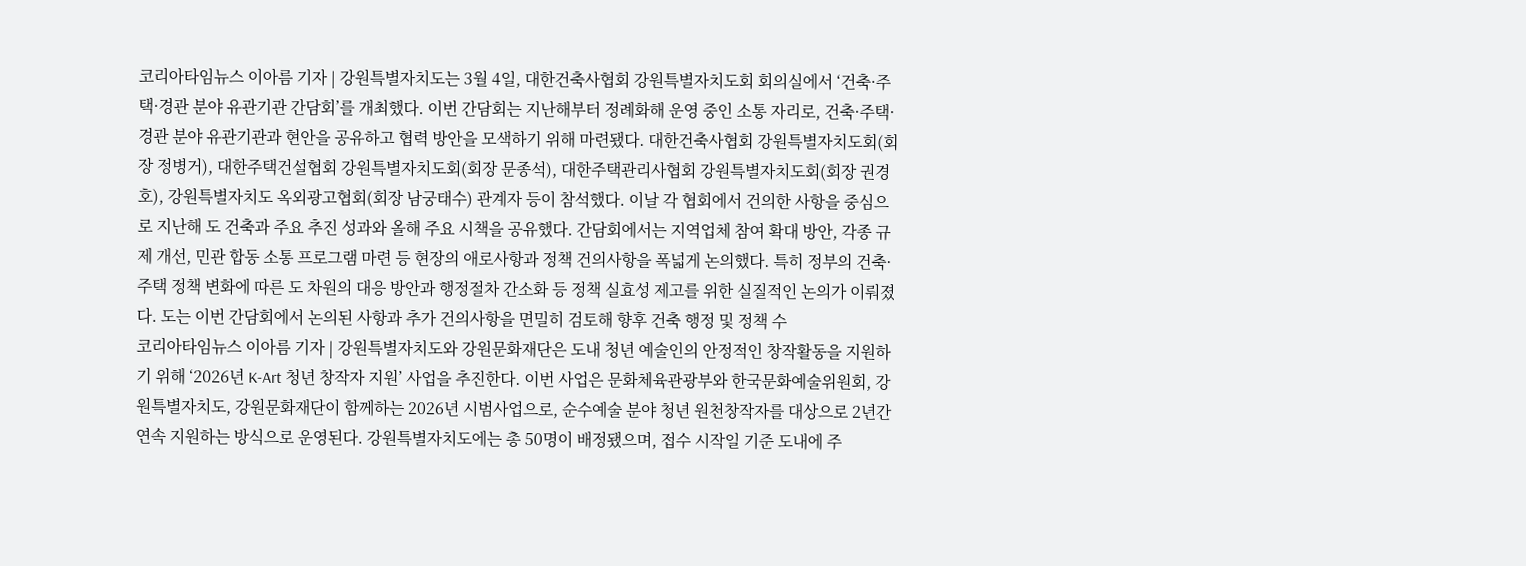코리아타임뉴스 이아름 기자 | 강원특별자치도는 3월 4일, 대한건축사협회 강원특별자치도회 회의실에서 ‘건축·주택·경관 분야 유관기관 간담회’를 개최했다. 이번 간담회는 지난해부터 정례화해 운영 중인 소통 자리로, 건축·주택·경관 분야 유관기관과 현안을 공유하고 협력 방안을 모색하기 위해 마련됐다. 대한건축사협회 강원특별자치도회(회장 정병거), 대한주택건설협회 강원특별자치도회(회장 문종석), 대한주택관리사협회 강원특별자치도회(회장 권경호), 강원특별자치도 옥외광고협회(회장 남궁태수) 관계자 등이 참석했다. 이날 각 협회에서 건의한 사항을 중심으로 지난해 도 건축과 주요 추진 성과와 올해 주요 시책을 공유했다. 간담회에서는 지역업체 참여 확대 방안, 각종 규제 개선, 민관 합동 소통 프로그램 마련 등 현장의 애로사항과 정책 건의사항을 폭넓게 논의했다. 특히 정부의 건축·주택 정책 변화에 따른 도 차원의 대응 방안과 행정절차 간소화 등 정책 실효성 제고를 위한 실질적인 논의가 이뤄졌다. 도는 이번 간담회에서 논의된 사항과 추가 건의사항을 면밀히 검토해 향후 건축 행정 및 정책 수
코리아타임뉴스 이아름 기자 | 강원특별자치도와 강원문화재단은 도내 청년 예술인의 안정적인 창작활동을 지원하기 위해 ‘2026년 K-Art 청년 창작자 지원’ 사업을 추진한다. 이번 사업은 문화체육관광부와 한국문화예술위원회, 강원특별자치도, 강원문화재단이 함께하는 2026년 시범사업으로, 순수예술 분야 청년 원천창작자를 대상으로 2년간 연속 지원하는 방식으로 운영된다. 강원특별자치도에는 총 50명이 배정됐으며, 접수 시작일 기준 도내에 주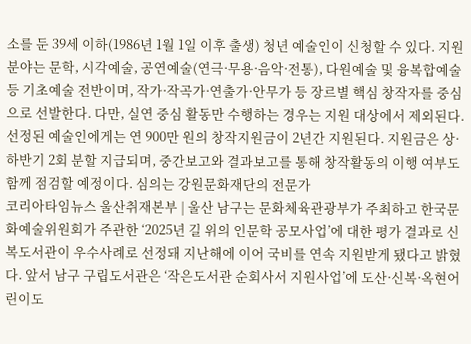소를 둔 39세 이하(1986년 1월 1일 이후 출생) 청년 예술인이 신청할 수 있다. 지원 분야는 문학, 시각예술, 공연예술(연극·무용·음악·전통), 다원예술 및 융복합예술 등 기초예술 전반이며, 작가·작곡가·연출가·안무가 등 장르별 핵심 창작자를 중심으로 선발한다. 다만, 실연 중심 활동만 수행하는 경우는 지원 대상에서 제외된다. 선정된 예술인에게는 연 900만 원의 창작지원금이 2년간 지원된다. 지원금은 상·하반기 2회 분할 지급되며, 중간보고와 결과보고를 통해 창작활동의 이행 여부도 함께 점검할 예정이다. 심의는 강원문화재단의 전문가
코리아타임뉴스 울산취재본부 | 울산 남구는 문화체육관광부가 주최하고 한국문화예술위원회가 주관한 ‘2025년 길 위의 인문학 공모사업’에 대한 평가 결과로 신복도서관이 우수사례로 선정돼 지난해에 이어 국비를 연속 지원받게 됐다고 밝혔다. 앞서 남구 구립도서관은 ‘작은도서관 순회사서 지원사업’에 도산·신복·옥현어린이도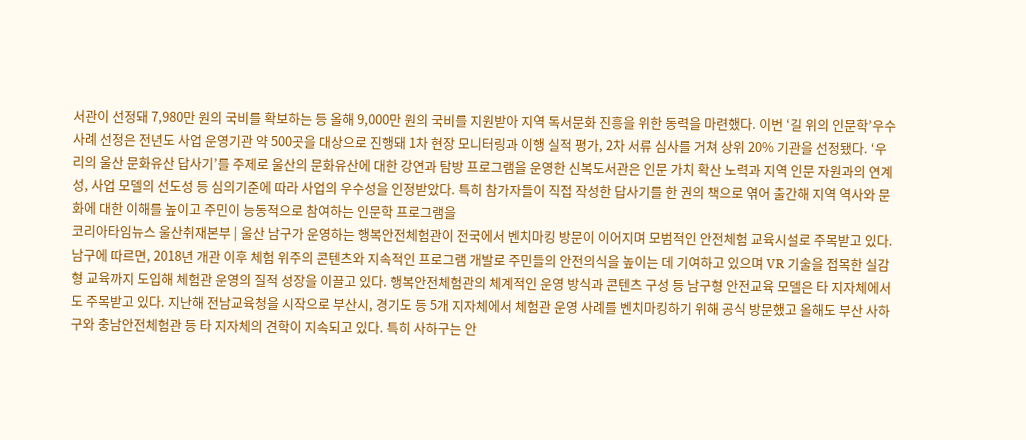서관이 선정돼 7,980만 원의 국비를 확보하는 등 올해 9,000만 원의 국비를 지원받아 지역 독서문화 진흥을 위한 동력을 마련했다. 이번 ‘길 위의 인문학’우수사례 선정은 전년도 사업 운영기관 약 500곳을 대상으로 진행돼 1차 현장 모니터링과 이행 실적 평가, 2차 서류 심사를 거쳐 상위 20% 기관을 선정됐다. ‘우리의 울산 문화유산 답사기’를 주제로 울산의 문화유산에 대한 강연과 탐방 프로그램을 운영한 신복도서관은 인문 가치 확산 노력과 지역 인문 자원과의 연계성, 사업 모델의 선도성 등 심의기준에 따라 사업의 우수성을 인정받았다. 특히 참가자들이 직접 작성한 답사기를 한 권의 책으로 엮어 출간해 지역 역사와 문화에 대한 이해를 높이고 주민이 능동적으로 참여하는 인문학 프로그램을
코리아타임뉴스 울산취재본부 | 울산 남구가 운영하는 행복안전체험관이 전국에서 벤치마킹 방문이 이어지며 모범적인 안전체험 교육시설로 주목받고 있다. 남구에 따르면, 2018년 개관 이후 체험 위주의 콘텐츠와 지속적인 프로그램 개발로 주민들의 안전의식을 높이는 데 기여하고 있으며 VR 기술을 접목한 실감형 교육까지 도입해 체험관 운영의 질적 성장을 이끌고 있다. 행복안전체험관의 체계적인 운영 방식과 콘텐츠 구성 등 남구형 안전교육 모델은 타 지자체에서도 주목받고 있다. 지난해 전남교육청을 시작으로 부산시, 경기도 등 5개 지자체에서 체험관 운영 사례를 벤치마킹하기 위해 공식 방문했고 올해도 부산 사하구와 충남안전체험관 등 타 지자체의 견학이 지속되고 있다. 특히 사하구는 안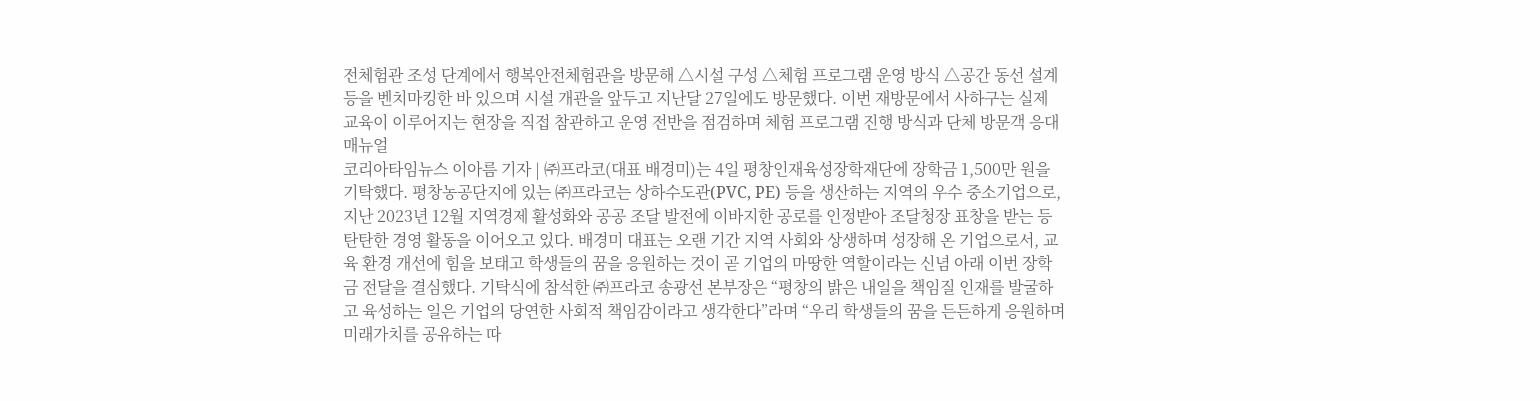전체험관 조성 단계에서 행복안전체험관을 방문해 △시설 구성 △체험 프로그램 운영 방식 △공간 동선 설계 등을 벤치마킹한 바 있으며 시설 개관을 앞두고 지난달 27일에도 방문했다. 이번 재방문에서 사하구는 실제 교육이 이루어지는 현장을 직접 참관하고 운영 전반을 점검하며 체험 프로그램 진행 방식과 단체 방문객 응대 매뉴얼
코리아타임뉴스 이아름 기자 | ㈜프라코(대표 배경미)는 4일 평창인재육성장학재단에 장학금 1,500만 원을 기탁했다. 평창농공단지에 있는 ㈜프라코는 상하수도관(PVC, PE) 등을 생산하는 지역의 우수 중소기업으로, 지난 2023년 12월 지역경제 활성화와 공공 조달 발전에 이바지한 공로를 인정받아 조달청장 표창을 받는 등 탄탄한 경영 활동을 이어오고 있다. 배경미 대표는 오랜 기간 지역 사회와 상생하며 성장해 온 기업으로서, 교육 환경 개선에 힘을 보태고 학생들의 꿈을 응원하는 것이 곧 기업의 마땅한 역할이라는 신념 아래 이번 장학금 전달을 결심했다. 기탁식에 참석한 ㈜프라코 송광선 본부장은 “평창의 밝은 내일을 책임질 인재를 발굴하고 육성하는 일은 기업의 당연한 사회적 책임감이라고 생각한다”라며 “우리 학생들의 꿈을 든든하게 응원하며 미래가치를 공유하는 따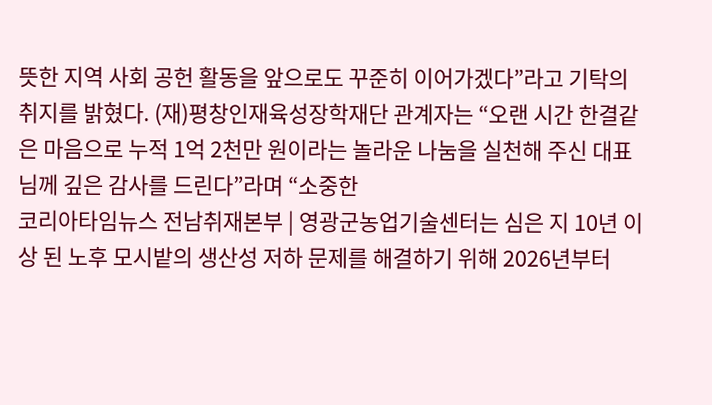뜻한 지역 사회 공헌 활동을 앞으로도 꾸준히 이어가겠다”라고 기탁의 취지를 밝혔다. (재)평창인재육성장학재단 관계자는 “오랜 시간 한결같은 마음으로 누적 1억 2천만 원이라는 놀라운 나눔을 실천해 주신 대표님께 깊은 감사를 드린다”라며 “소중한
코리아타임뉴스 전남취재본부 | 영광군농업기술센터는 심은 지 10년 이상 된 노후 모시밭의 생산성 저하 문제를 해결하기 위해 2026년부터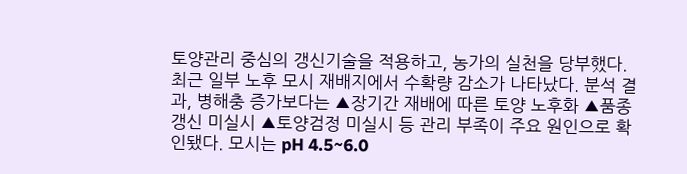토양관리 중심의 갱신기술을 적용하고, 농가의 실천을 당부했다. 최근 일부 노후 모시 재배지에서 수확량 감소가 나타났다. 분석 결과, 병해충 증가보다는 ▲장기간 재배에 따른 토양 노후화 ▲품종 갱신 미실시 ▲토양검정 미실시 등 관리 부족이 주요 원인으로 확인됐다. 모시는 pH 4.5~6.0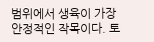범위에서 생육이 가장 안정적인 작목이다. 토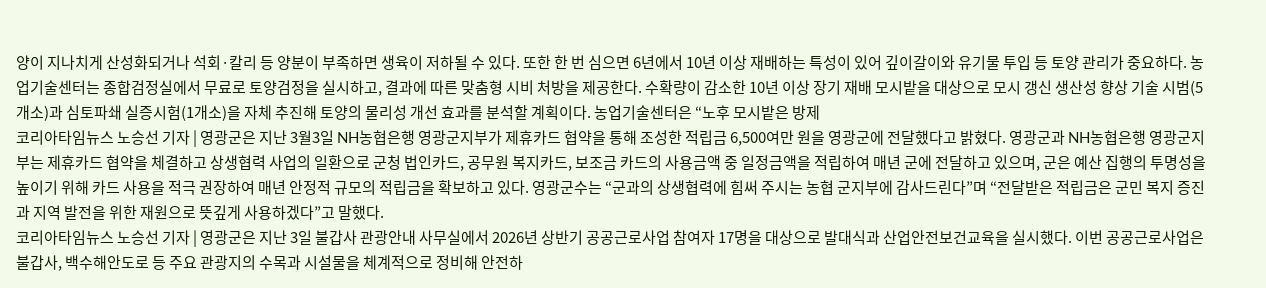양이 지나치게 산성화되거나 석회·칼리 등 양분이 부족하면 생육이 저하될 수 있다. 또한 한 번 심으면 6년에서 10년 이상 재배하는 특성이 있어 깊이갈이와 유기물 투입 등 토양 관리가 중요하다. 농업기술센터는 종합검정실에서 무료로 토양검정을 실시하고, 결과에 따른 맞춤형 시비 처방을 제공한다. 수확량이 감소한 10년 이상 장기 재배 모시밭을 대상으로 모시 갱신 생산성 향상 기술 시범(5개소)과 심토파쇄 실증시험(1개소)을 자체 추진해 토양의 물리성 개선 효과를 분석할 계획이다. 농업기술센터은 “노후 모시밭은 방제
코리아타임뉴스 노승선 기자 | 영광군은 지난 3월3일 NH농협은행 영광군지부가 제휴카드 협약을 통해 조성한 적립금 6,500여만 원을 영광군에 전달했다고 밝혔다. 영광군과 NH농협은행 영광군지부는 제휴카드 협약을 체결하고 상생협력 사업의 일환으로 군청 법인카드, 공무원 복지카드, 보조금 카드의 사용금액 중 일정금액을 적립하여 매년 군에 전달하고 있으며, 군은 예산 집행의 투명성을 높이기 위해 카드 사용을 적극 권장하여 매년 안정적 규모의 적립금을 확보하고 있다. 영광군수는 “군과의 상생협력에 힘써 주시는 농협 군지부에 감사드린다”며 “전달받은 적립금은 군민 복지 증진과 지역 발전을 위한 재원으로 뜻깊게 사용하겠다”고 말했다.
코리아타임뉴스 노승선 기자 | 영광군은 지난 3일 불갑사 관광안내 사무실에서 2026년 상반기 공공근로사업 참여자 17명을 대상으로 발대식과 산업안전보건교육을 실시했다. 이번 공공근로사업은 불갑사, 백수해안도로 등 주요 관광지의 수목과 시설물을 체계적으로 정비해 안전하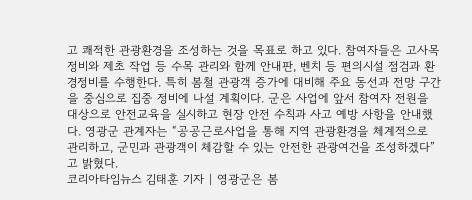고 쾌적한 관광환경을 조성하는 것을 목표로 하고 있다. 참여자들은 고사목 정비와 제초 작업 등 수목 관리와 함께 안내판, 벤치 등 편의시설 점검과 환경정비를 수행한다. 특히 봄철 관광객 증가에 대비해 주요 동선과 전망 구간을 중심으로 집중 정비에 나설 계획이다. 군은 사업에 앞서 참여자 전원을 대상으로 안전교육을 실시하고 현장 안전 수칙과 사고 예방 사항을 안내했다. 영광군 관계자는 “공공근로사업을 통해 지역 관광환경을 체계적으로 관리하고, 군민과 관광객이 체감할 수 있는 안전한 관광여건을 조성하겠다”고 밝혔다.
코리아타임뉴스 김태훈 기자 | 영광군은 봄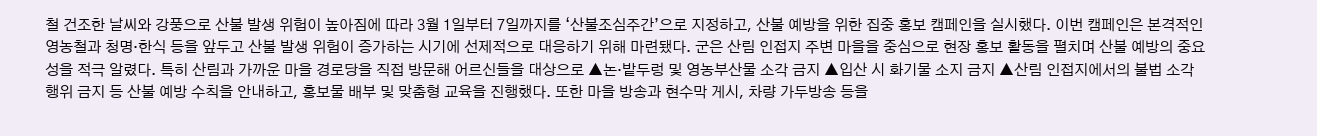철 건조한 날씨와 강풍으로 산불 발생 위험이 높아짐에 따라 3월 1일부터 7일까지를 ‘산불조심주간’으로 지정하고, 산불 예방을 위한 집중 홍보 캠페인을 실시했다. 이번 캠페인은 본격적인 영농철과 청명·한식 등을 앞두고 산불 발생 위험이 증가하는 시기에 선제적으로 대응하기 위해 마련됐다. 군은 산림 인접지 주변 마을을 중심으로 현장 홍보 활동을 펼치며 산불 예방의 중요성을 적극 알렸다. 특히 산림과 가까운 마을 경로당을 직접 방문해 어르신들을 대상으로 ▲논·밭두렁 및 영농부산물 소각 금지 ▲입산 시 화기물 소지 금지 ▲산림 인접지에서의 불법 소각 행위 금지 등 산불 예방 수칙을 안내하고, 홍보물 배부 및 맞춤형 교육을 진행했다. 또한 마을 방송과 현수막 게시, 차량 가두방송 등을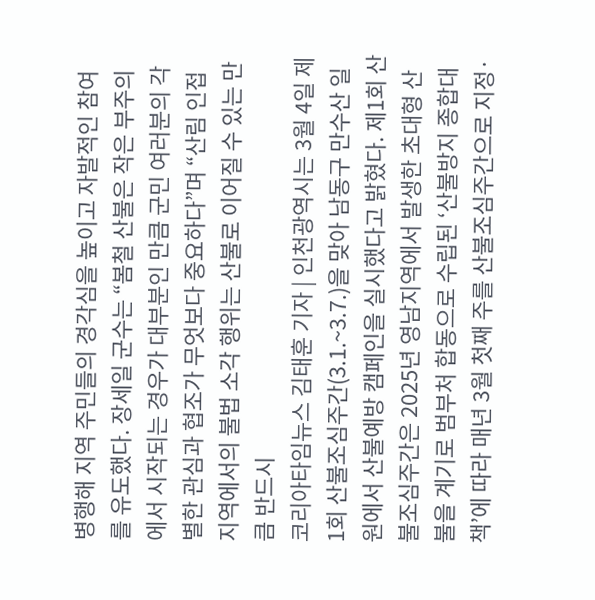병행해 지역 주민들의 경각심을 높이고 자발적인 참여를 유도했다. 장세일 군수는 “봄철 산불은 작은 부주의에서 시작되는 경우가 대부분인 만큼 군민 여러분의 각별한 관심과 협조가 무엇보다 중요하다”며 “산림 인접 지역에서의 불법 소각 행위는 산불로 이어질 수 있는 만큼 반드시
코리아타임뉴스 김태훈 기자 | 인천광역시는 3월 4일 제1회 산불조심주간(3.1.~3.7.)을 맞아 남동구 만수산 일원에서 산불예방 캠페인을 실시했다고 밝혔다. 제1회 산불조심주간은 2025년 영남지역에서 발생한 초대형 산불을 계기로 범부처 합동으로 수립된 ‘산불방지 종합대책’에 따라 매년 3월 첫째 주를 산불조심주간으로 지정·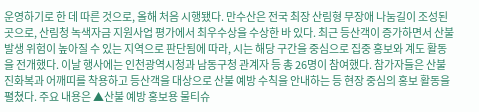운영하기로 한 데 따른 것으로, 올해 처음 시행됐다. 만수산은 전국 최장 산림형 무장애 나눔길이 조성된 곳으로, 산림청 녹색자금 지원사업 평가에서 최우수상을 수상한 바 있다. 최근 등산객이 증가하면서 산불 발생 위험이 높아질 수 있는 지역으로 판단됨에 따라, 시는 해당 구간을 중심으로 집중 홍보와 계도 활동을 전개했다. 이날 행사에는 인천광역시청과 남동구청 관계자 등 총 26명이 참여했다. 참가자들은 산불진화복과 어깨띠를 착용하고 등산객을 대상으로 산불 예방 수칙을 안내하는 등 현장 중심의 홍보 활동을 펼쳤다. 주요 내용은 ▲산불 예방 홍보용 물티슈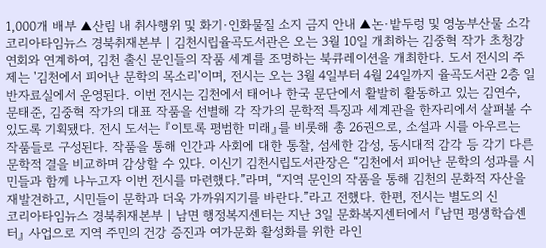1,000개 배부 ▲산림 내 취사행위 및 화기·인화물질 소지 금지 안내 ▲논·밭두렁 및 영농부산물 소각
코리아타임뉴스 경북취재본부 | 김천시립율곡도서관은 오는 3월 10일 개최하는 김중혁 작가 초청강연회와 연계하여, 김천 출신 문인들의 작품 세계를 조명하는 북큐레이션을 개최한다. 도서 전시의 주제는 '김천에서 피어난 문학의 목소리'이며, 전시는 오는 3월 4일부터 4월 24일까지 율곡도서관 2층 일반자료실에서 운영된다. 이번 전시는 김천에서 태어나 한국 문단에서 활발히 활동하고 있는 김연수, 문태준, 김중혁 작가의 대표 작품을 선별해 각 작가의 문학적 특징과 세계관을 한자리에서 살펴볼 수 있도록 기획됐다. 전시 도서는 『이토록 평범한 미래』를 비롯해 총 26권으로, 소설과 시를 아우르는 작품들로 구성된다. 작품을 통해 인간과 사회에 대한 통찰, 섬세한 감성, 동시대적 감각 등 각기 다른 문학적 결을 비교하며 감상할 수 있다. 이신기 김천시립도서관장은 “김천에서 피어난 문학의 성과를 시민들과 함께 나누고자 이번 전시를 마련했다.”라며, “지역 문인의 작품을 통해 김천의 문화적 자산을 재발견하고, 시민들이 문학과 더욱 가까워지기를 바란다.”라고 전했다. 한편, 전시는 별도의 신
코리아타임뉴스 경북취재본부 | 남면 행정복지센터는 지난 3일 문화복지센터에서 『남면 평생학습센터』 사업으로 지역 주민의 건강 증진과 여가문화 활성화를 위한 라인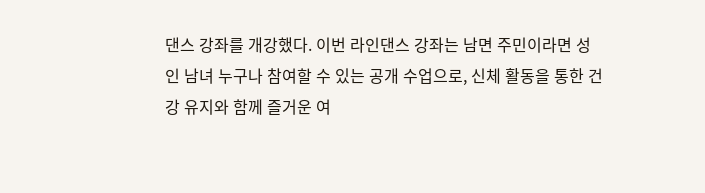댄스 강좌를 개강했다. 이번 라인댄스 강좌는 남면 주민이라면 성인 남녀 누구나 참여할 수 있는 공개 수업으로, 신체 활동을 통한 건강 유지와 함께 즐거운 여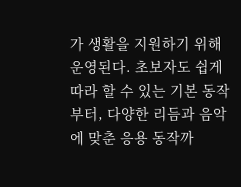가 생활을 지원하기 위해 운영된다. 초보자도 쉽게 따라 할 수 있는 기본 동작부터, 다양한 리듬과 음악에 맞춘 응용 동작까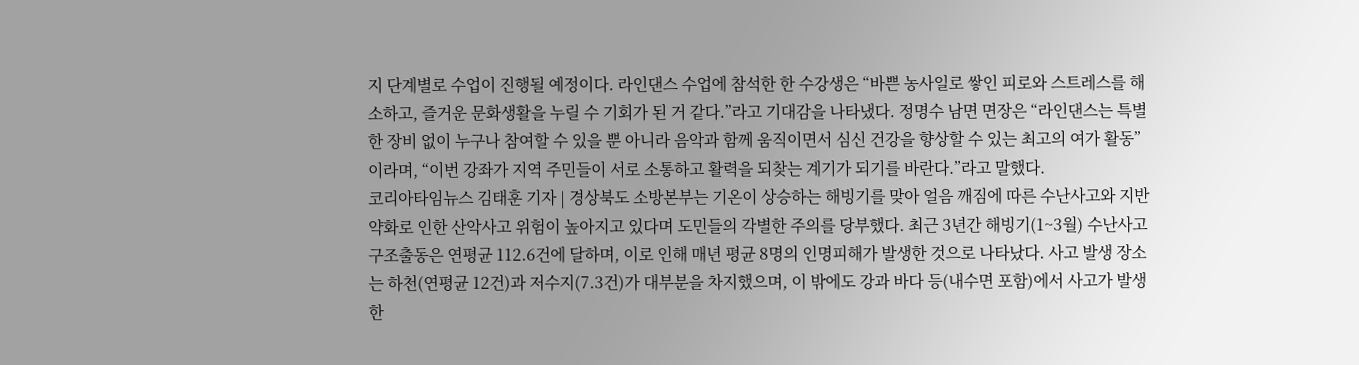지 단계별로 수업이 진행될 예정이다. 라인댄스 수업에 참석한 한 수강생은 “바쁜 농사일로 쌓인 피로와 스트레스를 해소하고, 즐거운 문화생활을 누릴 수 기회가 된 거 같다.”라고 기대감을 나타냈다. 정명수 남면 면장은 “라인댄스는 특별한 장비 없이 누구나 참여할 수 있을 뿐 아니라 음악과 함께 움직이면서 심신 건강을 향상할 수 있는 최고의 여가 활동”이라며, “이번 강좌가 지역 주민들이 서로 소통하고 활력을 되찾는 계기가 되기를 바란다.”라고 말했다.
코리아타임뉴스 김태훈 기자 | 경상북도 소방본부는 기온이 상승하는 해빙기를 맞아 얼음 깨짐에 따른 수난사고와 지반 약화로 인한 산악사고 위험이 높아지고 있다며 도민들의 각별한 주의를 당부했다. 최근 3년간 해빙기(1~3월) 수난사고 구조출동은 연평균 112.6건에 달하며, 이로 인해 매년 평균 8명의 인명피해가 발생한 것으로 나타났다. 사고 발생 장소는 하천(연평균 12건)과 저수지(7.3건)가 대부분을 차지했으며, 이 밖에도 강과 바다 등(내수면 포함)에서 사고가 발생한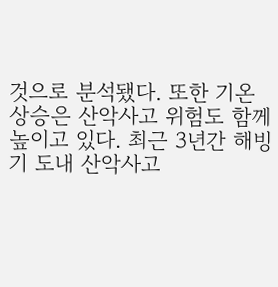것으로 분석됐다. 또한 기온 상승은 산악사고 위험도 함께 높이고 있다. 최근 3년간 해빙기 도내 산악사고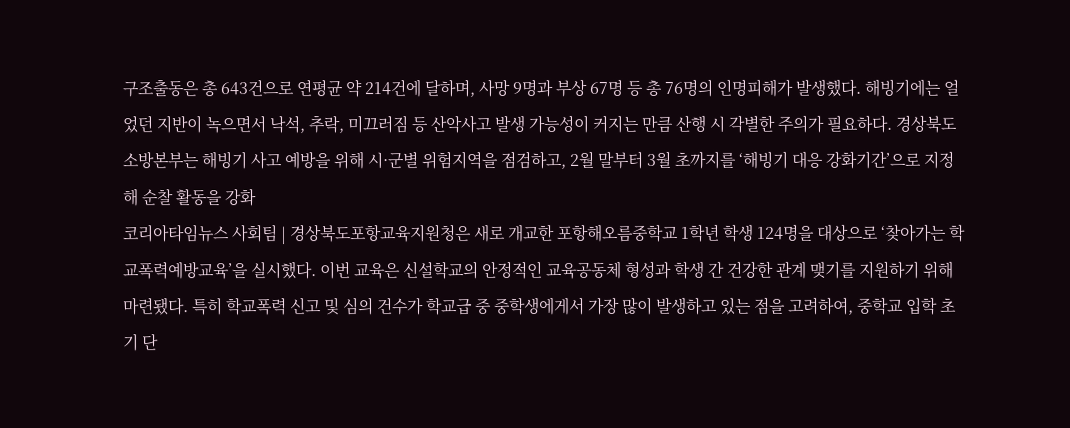구조출동은 총 643건으로 연평균 약 214건에 달하며, 사망 9명과 부상 67명 등 총 76명의 인명피해가 발생했다. 해빙기에는 얼었던 지반이 녹으면서 낙석, 추락, 미끄러짐 등 산악사고 발생 가능성이 커지는 만큼 산행 시 각별한 주의가 필요하다. 경상북도 소방본부는 해빙기 사고 예방을 위해 시·군별 위험지역을 점검하고, 2월 말부터 3월 초까지를 ‘해빙기 대응 강화기간’으로 지정해 순찰 활동을 강화
코리아타임뉴스 사회팀 | 경상북도포항교육지원청은 새로 개교한 포항해오름중학교 1학년 학생 124명을 대상으로 ‘찾아가는 학교폭력예방교육’을 실시했다. 이번 교육은 신설학교의 안정적인 교육공동체 형성과 학생 간 건강한 관계 맺기를 지원하기 위해 마련됐다. 특히 학교폭력 신고 및 심의 건수가 학교급 중 중학생에게서 가장 많이 발생하고 있는 점을 고려하여, 중학교 입학 초기 단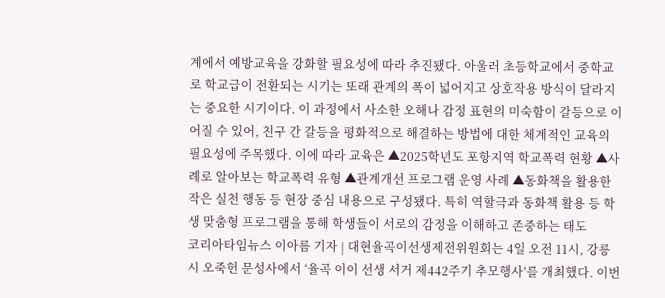계에서 예방교육을 강화할 필요성에 따라 추진됐다. 아울러 초등학교에서 중학교로 학교급이 전환되는 시기는 또래 관계의 폭이 넓어지고 상호작용 방식이 달라지는 중요한 시기이다. 이 과정에서 사소한 오해나 감정 표현의 미숙함이 갈등으로 이어질 수 있어, 친구 간 갈등을 평화적으로 해결하는 방법에 대한 체계적인 교육의 필요성에 주목했다. 이에 따라 교육은 ▲2025학년도 포항지역 학교폭력 현황 ▲사례로 알아보는 학교폭력 유형 ▲관계개선 프로그램 운영 사례 ▲동화책을 활용한 작은 실천 행동 등 현장 중심 내용으로 구성됐다. 특히 역할극과 동화책 활용 등 학생 맞춤형 프로그램을 통해 학생들이 서로의 감정을 이해하고 존중하는 태도
코리아타임뉴스 이아름 기자 | 대현율곡이선생제전위원회는 4일 오전 11시, 강릉시 오죽헌 문성사에서 ‘율곡 이이 선생 서거 제442주기 추모행사’를 개최했다. 이번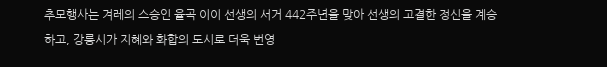추모행사는 겨레의 스승인 율곡 이이 선생의 서거 442주년을 맞아 선생의 고결한 정신을 계승하고, 강릉시가 지혜와 화합의 도시로 더욱 번영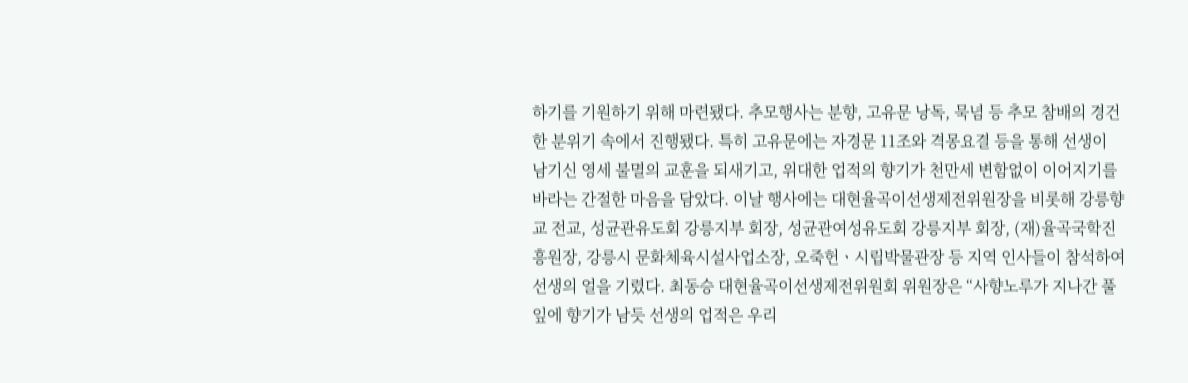하기를 기원하기 위해 마련됐다. 추모행사는 분향, 고유문 낭독, 묵념 등 추모 참배의 경건한 분위기 속에서 진행됐다. 특히 고유문에는 자경문 11조와 격몽요결 등을 통해 선생이 남기신 영세 불멸의 교훈을 되새기고, 위대한 업적의 향기가 천만세 변함없이 이어지기를 바라는 간절한 마음을 담았다. 이날 행사에는 대현율곡이선생제전위원장을 비롯해 강릉향교 전교, 성균관유도회 강릉지부 회장, 성균관여성유도회 강릉지부 회장, (재)율곡국학진흥원장, 강릉시 문화체육시설사업소장, 오죽헌ㆍ시립박물관장 등 지역 인사들이 참석하여 선생의 얼을 기렸다. 최동승 대현율곡이선생제전위원회 위원장은 “사향노루가 지나간 풀잎에 향기가 남듯 선생의 업적은 우리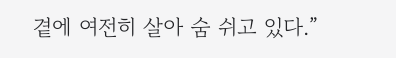곁에 여전히 살아 숨 쉬고 있다.”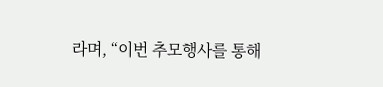라며, “이번 추모행사를 통해